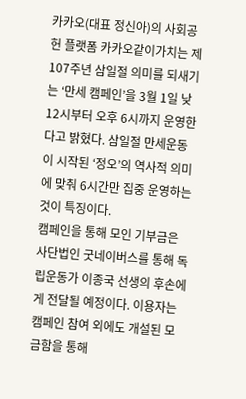카카오(대표 정신아)의 사회공헌 플랫폼 카카오같이가치는 제107주년 삼일절 의미를 되새기는 ‘만세 캠페인’을 3월 1일 낮 12시부터 오후 6시까지 운영한다고 밝혔다. 삼일절 만세운동이 시작된 ‘정오’의 역사적 의미에 맞춰 6시간만 집중 운영하는 것이 특징이다.
캠페인을 통해 모인 기부금은 사단법인 굿네이버스를 통해 독립운동가 이종국 선생의 후손에게 전달될 예정이다. 이용자는 캠페인 참여 외에도 개설된 모금함을 통해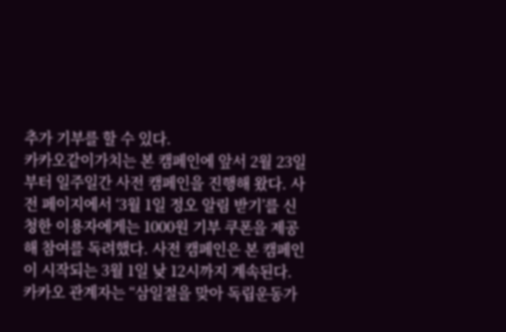추가 기부를 할 수 있다.
카카오같이가치는 본 캠페인에 앞서 2월 23일부터 일주일간 사전 캠페인을 진행해 왔다. 사전 페이지에서 ‘3월 1일 정오 알림 받기’를 신청한 이용자에게는 1000원 기부 쿠폰을 제공해 참여를 독려했다. 사전 캠페인은 본 캠페인이 시작되는 3월 1일 낮 12시까지 계속된다.
카카오 관계자는 “삼일절을 맞아 독립운동가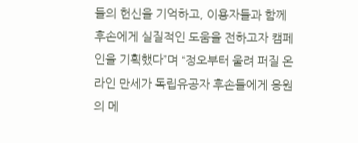들의 헌신을 기억하고, 이용자들과 함께 후손에게 실질적인 도움을 전하고자 캠페인을 기획했다”며 “정오부터 울려 퍼질 온라인 만세가 독립유공자 후손들에게 응원의 메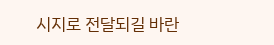시지로 전달되길 바란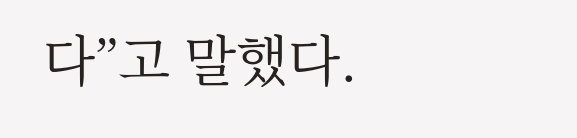다”고 말했다.